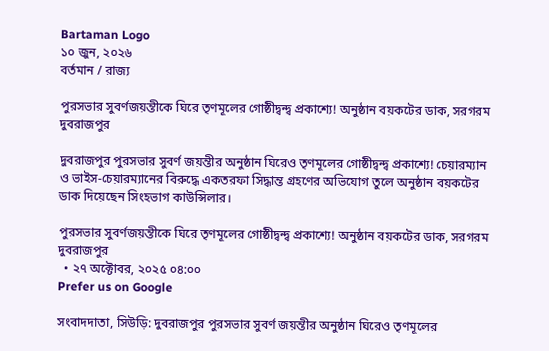Bartaman Logo
১০ জুন, ২০২৬
বর্তমান / রাজ্য

পুরসভার সুবর্ণজয়ন্তীকে ঘিরে তৃণমূলের গোষ্ঠীদ্বন্দ্ব প্রকাশ্যে! অনুষ্ঠান বয়কটের ডাক, সরগরম দুবরাজপুর

দুবরাজপুর পুরসভার সুবর্ণ জয়ন্তীর অনুষ্ঠান ঘিরেও তৃণমূলের গোষ্ঠীদ্বন্দ্ব প্রকাশ্যে! চেয়ারম্যান ও ভাইস-চেয়ারম্যানের বিরুদ্ধে একতরফা সিদ্ধান্ত গ্রহণের অভিযোগ তুলে অনুষ্ঠান বয়কটের ডাক দিয়েছেন সিংহভাগ কাউন্সিলার।

পুরসভার সুবর্ণজয়ন্তীকে ঘিরে তৃণমূলের গোষ্ঠীদ্বন্দ্ব প্রকাশ্যে! অনুষ্ঠান বয়কটের ডাক, সরগরম দুবরাজপুর
  • ২৭ অক্টোবর, ২০২৫ ০৪:০০
Prefer us on Google

সংবাদদাতা, সিউড়ি: দুবরাজপুর পুরসভার সুবর্ণ জয়ন্তীর অনুষ্ঠান ঘিরেও তৃণমূলের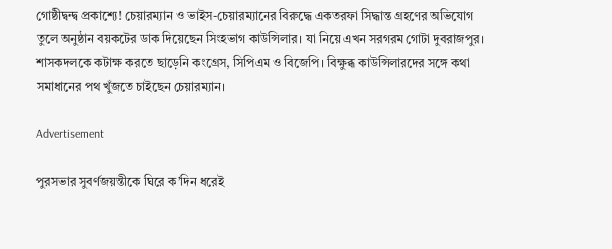গোষ্ঠীদ্বন্দ্ব প্রকাশ্যে! চেয়ারম্যান ও ভাইস-চেয়ারম্যানের বিরুদ্ধে একতরফা সিদ্ধান্ত গ্রহণের অভিযোগ তুলে অনুষ্ঠান বয়কটের ডাক দিয়েছেন সিংহভাগ কাউন্সিলার। যা নিয়ে এখন সরগরম গোটা দুবরাজপুর। শাসকদলকে কটাক্ষ করতে ছাড়েনি কংগ্রেস, সিপিএম ও বিজেপি। বিক্ষুব্ধ কাউন্সিলারদের সঙ্গে কথা সমাধানের পথ খুঁজতে চাইছেন চেয়ারম্যান।

Advertisement

পুরসভার সুবর্ণজয়ন্তীকে ঘিরে ক’দিন ধরেই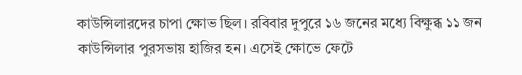কাউন্সিলারদের চাপা ক্ষোভ ছিল। রবিবার দুপুরে ১৬ জনের মধ্যে বিক্ষুব্ধ ১১ জন কাউন্সিলার পুরসভায় হাজির হন। এসেই ক্ষোভে ফেটে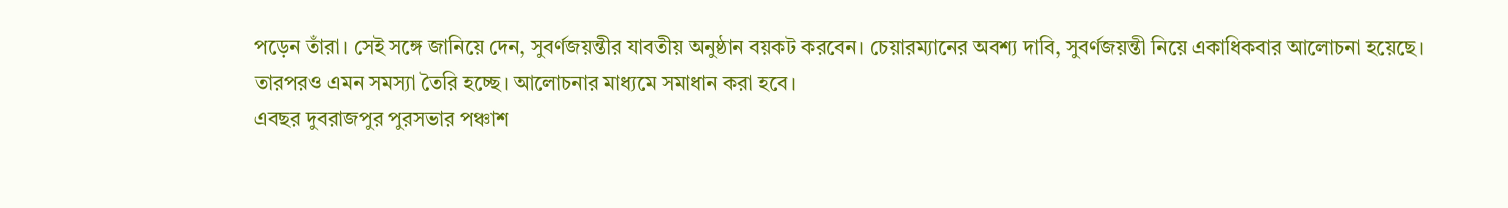পড়েন তাঁরা। সেই সঙ্গে জানিয়ে দেন, সুবর্ণজয়ন্তীর যাবতীয় অনুষ্ঠান বয়কট করবেন। চেয়ারম্যানের অবশ্য দাবি, সুবর্ণজয়ন্তী নিয়ে একাধিকবার আলোচনা হয়েছে। তারপরও এমন সমস্যা তৈরি হচ্ছে। আলোচনার মাধ্যমে সমাধান করা হবে।
এবছর দুবরাজপুর পুরসভার পঞ্চাশ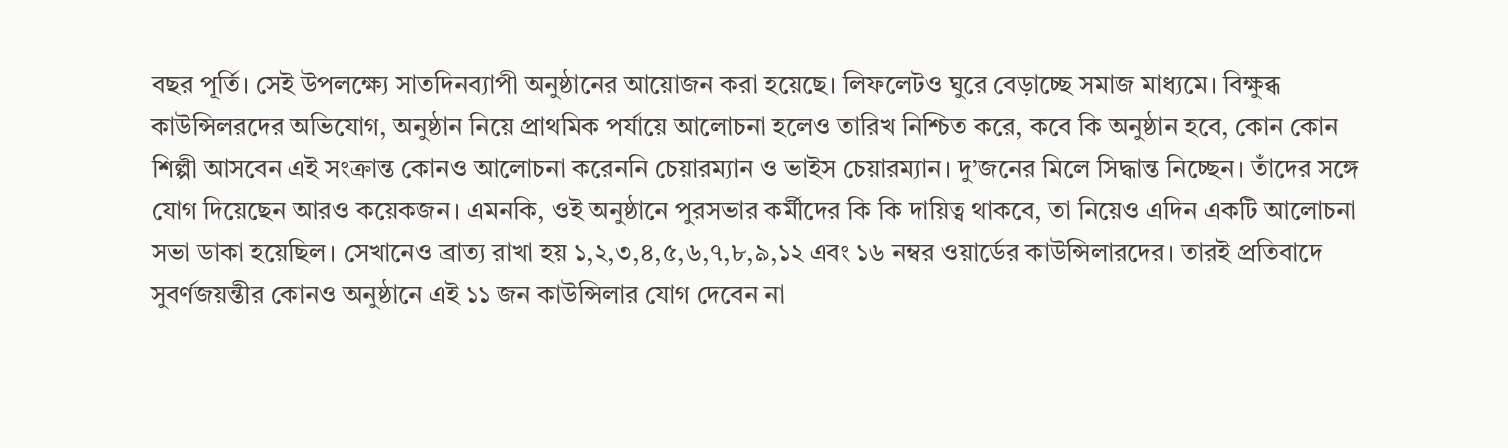বছর পূর্তি। সেই উপলক্ষ্যে সাতদিনব্যাপী অনুষ্ঠানের আয়োজন করা হয়েছে। লিফলেটও ঘুরে বেড়াচ্ছে সমাজ মাধ্যমে। বিক্ষুব্ধ কাউন্সিলরদের অভিযোগ, অনুষ্ঠান নিয়ে প্রাথমিক পর্যায়ে আলোচনা হলেও তারিখ নিশ্চিত করে, কবে কি অনুষ্ঠান হবে, কোন কোন শিল্পী আসবেন এই সংক্রান্ত কোনও আলোচনা করেননি চেয়ারম্যান ও ভাইস চেয়ারম্যান। দু’জনের মিলে সিদ্ধান্ত নিচ্ছেন। তাঁদের সঙ্গে যোগ দিয়েছেন আরও কয়েকজন। এমনকি, ওই অনুষ্ঠানে পুরসভার কর্মীদের কি কি দায়িত্ব থাকবে, তা নিয়েও এদিন একটি আলোচনা সভা ডাকা হয়েছিল। সেখানেও ব্রাত্য রাখা হয় ১,২,৩,৪,৫,৬,৭,৮,৯,১২ এবং ১৬ নম্বর ওয়ার্ডের কাউন্সিলারদের। তারই প্রতিবাদে সুবর্ণজয়ন্তীর কোনও অনুষ্ঠানে এই ১১ জন কাউন্সিলার যোগ দেবেন না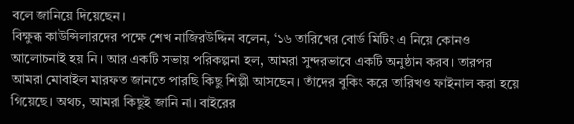বলে জানিয়ে দিয়েছেন।
বিক্ষুব্ধ কাউন্সিলারদের পক্ষে শেখ নাজিরউদ্দিন বলেন, ‘১৬ তারিখের বোর্ড মিটিং এ নিয়ে কোনও আলোচনাই হয় নি। আর একটি সভায় পরিকল্পনা হল, আমরা সুন্দরভাবে একটি অনুষ্ঠান করব। তারপর আমরা মোবাইল মারফত জানতে পারছি কিছু শিল্পী আসছেন। তাঁদের বুকিং করে তারিখও ফাইনাল করা হয়ে গিয়েছে। অথচ, আমরা কিছুই জানি না। বাইরের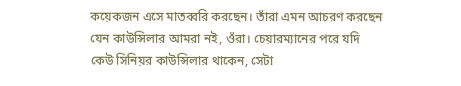কয়েকজন এসে মাতব্বরি করছেন। তাঁরা এমন আচরণ করছেন যেন কাউন্সিলার আমরা নই, ওঁরা। চেয়ারম্যানের পরে যদি কেউ সিনিয়র কাউন্সিলার থাকেন, সেটা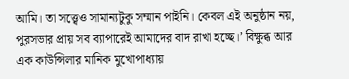আমি। তা সত্ত্বেও সামান্যটুকু সম্মান পাইনি। কেবল এই অনুষ্ঠান নয়, পুরসভার প্রায় সব ব্যাপারেই আমাদের বাদ রাখা হচ্ছে।’ বিক্ষুব্ধ আর এক কাউন্সিলার মানিক মুখোপাধ্যায়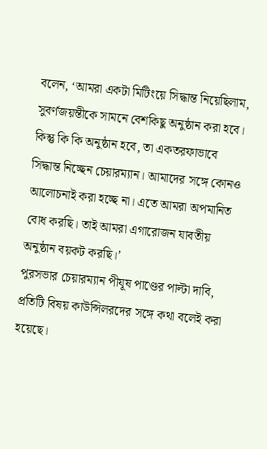বলেন, ‘আমরা একটা মিটিংয়ে সিদ্ধান্ত নিয়েছিলাম, সুবর্ণজয়ন্তীকে সামনে বেশকিছু অনুষ্ঠান করা হবে। কিন্তু কি কি অনুষ্ঠান হবে, তা একতরফাভাবে সিদ্ধান্ত নিচ্ছেন চেয়ারম্যান। আমাদের সঙ্গে কোনও আলোচনাই করা হচ্ছে না। এতে আমরা অপমানিত বোধ করছি। তাই আমরা এগারোজন যাবতীয় অনুষ্ঠান বয়কট করছি।’
পুরসভার চেয়ারম্যান পীযূষ পাণ্ডের পাল্টা দাবি, প্রতিটি বিষয় কাউন্সিলরদের সঙ্গে কথা বলেই করা হয়েছে।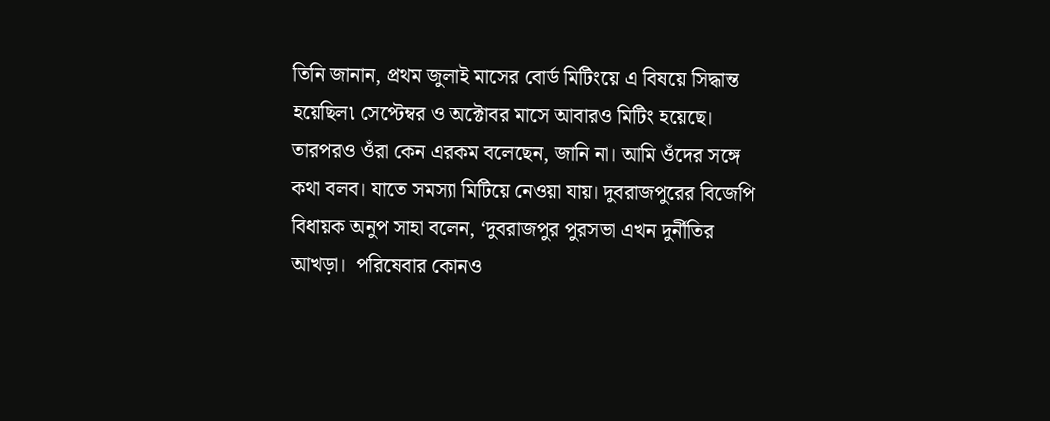তিনি জানান, প্রথম জুলাই মাসের বোর্ড মিটিংয়ে এ বিষয়ে সিদ্ধান্ত হয়েছিল৷ সেপ্টেম্বর ও অক্টোবর মাসে আবারও মিটিং হয়েছে। তারপরও ওঁরা কেন এরকম বলেছেন, জানি না। আমি ওঁদের সঙ্গে কথা বলব। যাতে সমস্যা মিটিয়ে নেওয়া যায়। দুবরাজপুরের বিজেপি বিধায়ক অনুপ সাহা বলেন, ‘দুবরাজপুর পুরসভা এখন দুর্নীতির আখড়া।  পরিষেবার কোনও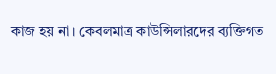কাজ হয় না। কেবলমাত্র কাউন্সিলারদের ব্যক্তিগত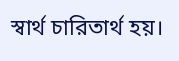স্বার্থ চারিতার্থ হয়।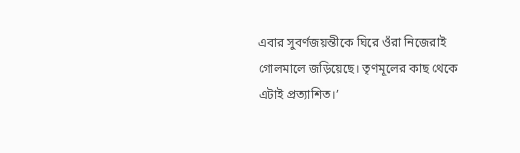এবার সুবর্ণজয়ন্তীকে ঘিরে ওঁরা নিজেরাই গোলমালে জড়িয়েছে। তৃণমূলের কাছ থেকে এটাই প্রত্যাশিত।’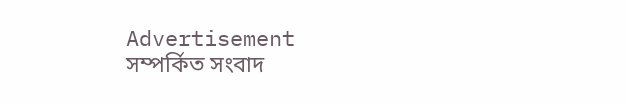Advertisement
সম্পর্কিত সংবাদ